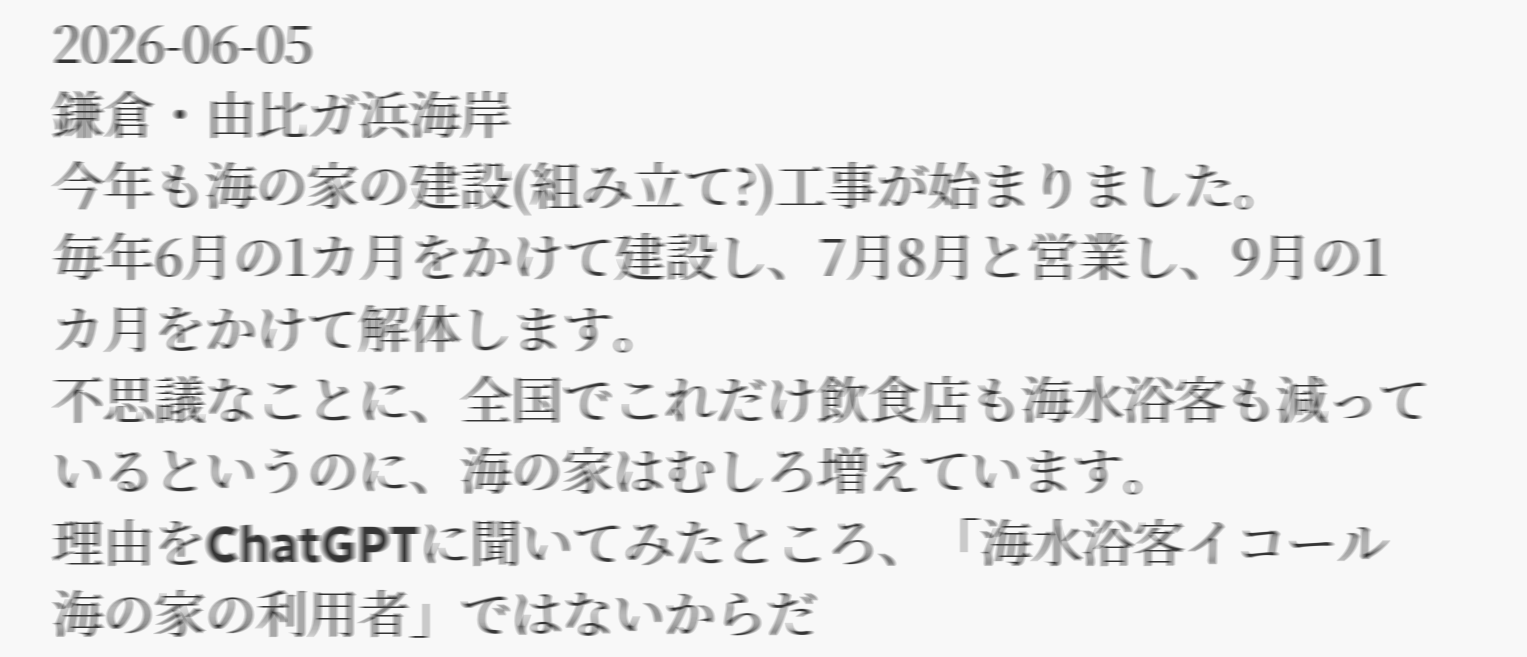2026-06-05
鎌倉・由比ガ浜海岸
今年も海の家の建設(組み立て?)工事が始まりました。
毎年6月の1カ月をかけて建設し、7月8月と営業し、9月の1カ月をかけて解体します。
不思議なことに、全国でこれだけ飲食店も海水浴客も減っているというのに、海の家はむしろ増えています。
理由をChatGPTに聞いてみたところ、「海水浴客イコール海の家の利用者」ではないからだ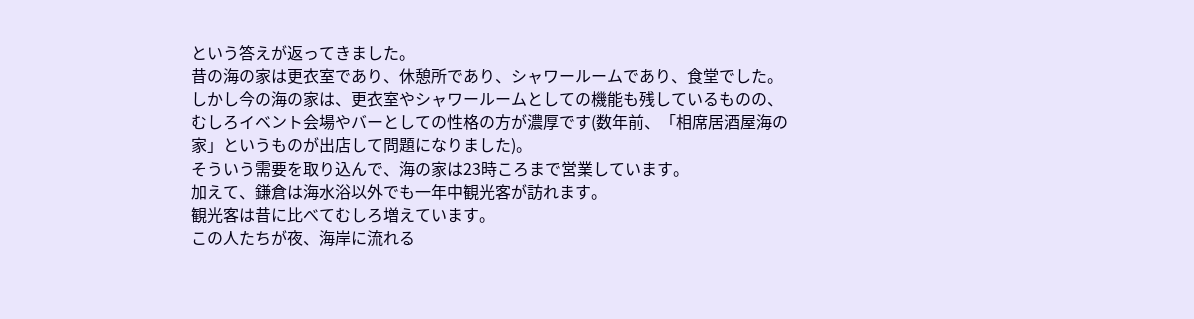という答えが返ってきました。
昔の海の家は更衣室であり、休憩所であり、シャワールームであり、食堂でした。
しかし今の海の家は、更衣室やシャワールームとしての機能も残しているものの、むしろイベント会場やバーとしての性格の方が濃厚です(数年前、「相席居酒屋海の家」というものが出店して問題になりました)。
そういう需要を取り込んで、海の家は23時ころまで営業しています。
加えて、鎌倉は海水浴以外でも一年中観光客が訪れます。
観光客は昔に比べてむしろ増えています。
この人たちが夜、海岸に流れる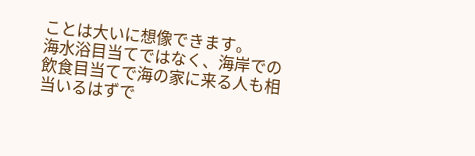ことは大いに想像できます。
海水浴目当てではなく、海岸での飲食目当てで海の家に来る人も相当いるはずで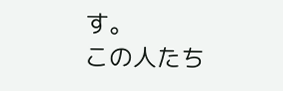す。
この人たち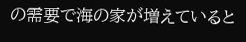の需要で海の家が増えていると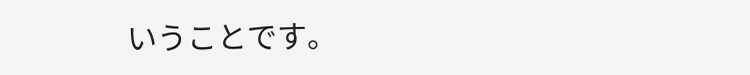いうことです。